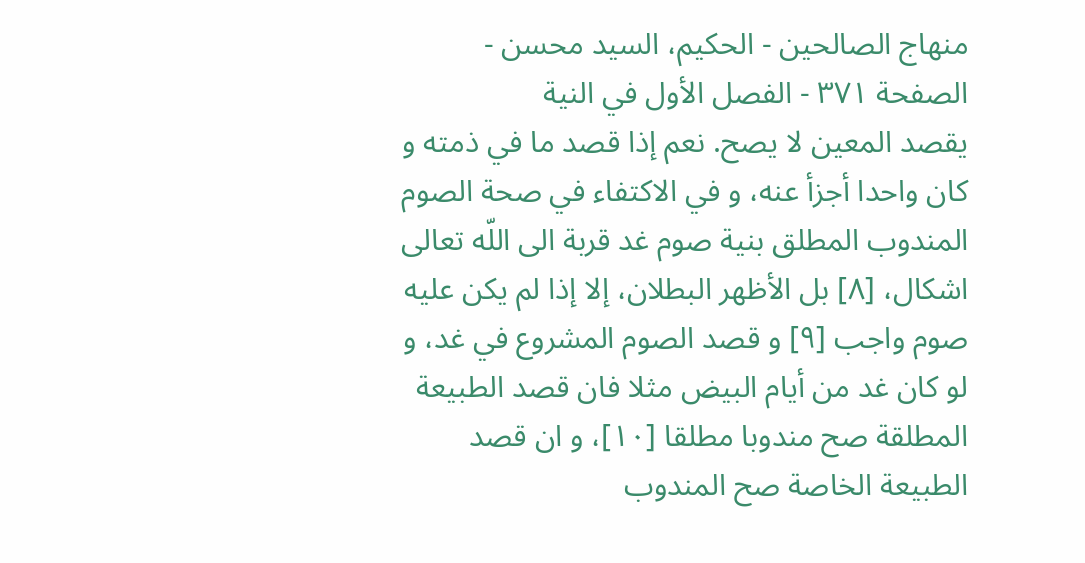منهاج الصالحين - الحكيم، السيد محسن - الصفحة ٣٧١ - الفصل الأول في النية
يقصد المعين لا يصح. نعم إذا قصد ما في ذمته و كان واحدا أجزأ عنه، و في الاكتفاء في صحة الصوم المندوب المطلق بنية صوم غد قربة الى اللّه تعالى اشكال، [٨] بل الأظهر البطلان، إلا إذا لم يكن عليه صوم واجب [٩] و قصد الصوم المشروع في غد، و لو كان غد من أيام البيض مثلا فان قصد الطبيعة المطلقة صح مندوبا مطلقا [١٠]، و ان قصد الطبيعة الخاصة صح المندوب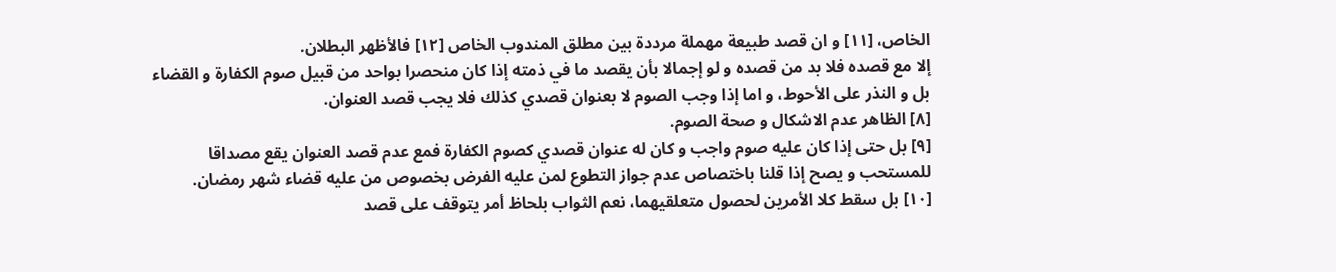الخاص، [١١] و ان قصد طبيعة مهملة مرددة بين مطلق المندوب الخاص [١٢] فالأظهر البطلان.
إلا مع قصده فلا بد من قصده و لو إجمالا بأن يقصد ما في ذمته إذا كان منحصرا بواحد من قبيل صوم الكفارة و القضاء بل و النذر على الأحوط، و اما إذا وجب الصوم لا بعنوان قصدي كذلك فلا يجب قصد العنوان.
[٨] الظاهر عدم الاشكال و صحة الصوم.
[٩] بل حتى إذا كان عليه صوم واجب و كان له عنوان قصدي كصوم الكفارة فمع عدم قصد العنوان يقع مصداقا للمستحب و يصح إذا قلنا باختصاص عدم جواز التطوع لمن عليه الفرض بخصوص من عليه قضاء شهر رمضان.
[١٠] بل سقط كلا الأمرين لحصول متعلقيهما، نعم الثواب بلحاظ أمر يتوقف على قصد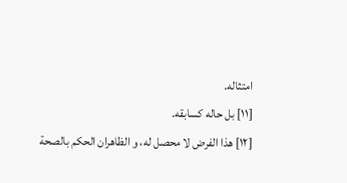امتثاله.
[١١] بل حاله كسابقه.
[١٢] هذا الفرض لا محصل له، و الظاهران الحكم بالصحة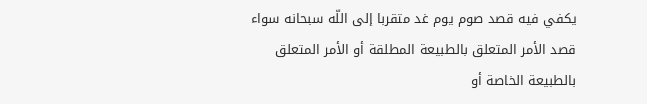يكفي فيه قصد صوم يوم غد متقربا إلى اللّه سبحانه سواء قصد الأمر المتعلق بالطبيعة المطلقة أو الأمر المتعلق بالطبيعة الخاصة أو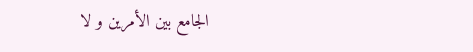الجامع بين الأمرين و لا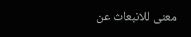معنى للانبعاث عن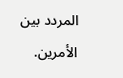المردد بين الأمرين.